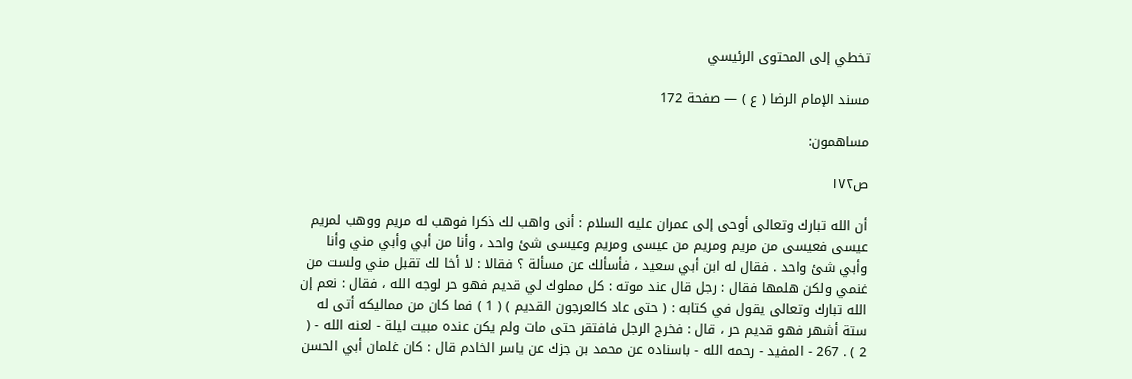تخطي إلى المحتوى الرئيسي

مسند الإمام الرضا ( ع ) — صفحة 172

مساهمون:

ص١٧٢

أن الله تبارك وتعالى أوحى إلى عمران عليه السلام : أنى واهب لك ذكرا فوهب له مريم ووهب لمريم عيسى فعيسى من مريم ومريم من عيسى ومريم وعيسى شئ واحد ، وأنا من أبي وأبي مني وأنا وأبي شئ واحد . فقال له ابن أبي سعيد ، فأسألك عن مسألة ؟ فقالا : لا أخا لك تقبل مني ولست من غنمي ولكن هلمها فقال : رجل قال عند موته : كل مملوك لي قديم فهو حر لوجه الله ، فقال : نعم إن الله تبارك وتعالى يقول في كتابه : ( حتى عاد كالعرجون القديم ) ( 1 ) فما كان من مماليكه أتى له ستة أشهر فهو قديم حر ، قال : فخرج الرجل فافتقر حتى مات ولم يكن عنده مبيت ليلة - لعنه الله - ( 2 ) . 267 - المفيد - رحمه الله - باسناده عن محمد بن جزك عن ياسر الخادم قال : كان غلمان أبي الحسن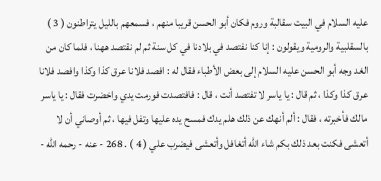عليه السلام في البيت سقالبة وروم فكان أبو الحسن قريبا منهم ، فسمعهم بالليل يتراطنون ( 3 ) بالسقلبية والرومية ويقولون : إنا كنا نفتصد في بلادنا في كل سنة ثم لم نقتصد ههنا ، فلما كان من الغد وجه أبو الحسن عليه السلام إلى بعض الأطباء فقال له : افصد فلانا عرق كذا وكذا وافصد فلانا عرق كذا وكذا ، ثم قال : يا ياسر لا تفتصد أنت ، قال : فافتصدت فورمت يدي واخضرت فقال : يا ياسر مالك فأخبرته ، فقال : ألم أنهك عن ذلك هلم يدك فمسح يده عليها وتفل فيها ، ثم أوصاني أن لا أتعشى فكنت بعد ذلك بكم شاء الله أتغافل وأتعشى فيضرب علي ( 4 ) . 268 - عنه - رحمه الله -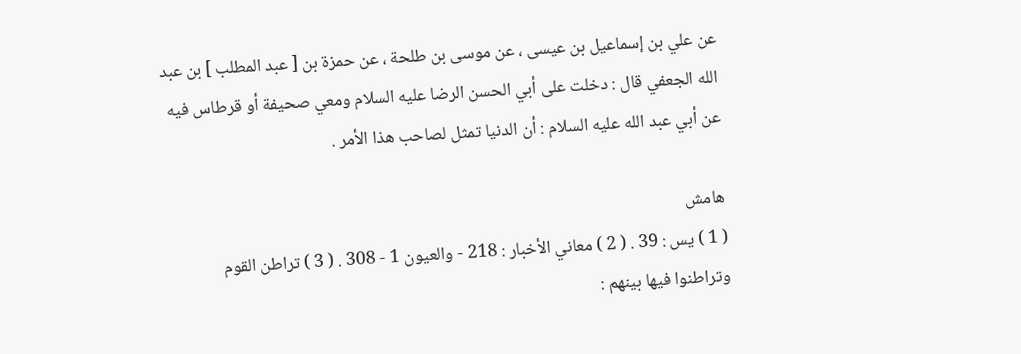عن علي بن إسماعيل بن عيسى ، عن موسى بن طلحة ، عن حمزة بن [ عبد المطلب ] بن عبد الله الجعفي قال : دخلت على أبي الحسن الرضا عليه السلام ومعي صحيفة أو قرطاس فيه عن أبي عبد الله عليه السلام : أن الدنيا تمثل لصاحب هذا الأمر .

هامش
( 1 ) يس : 39 . ( 2 ) معاني الأخبار : 218 - والعيون 1 - 308 . ( 3 ) تراطن القوم وتراطنوا فيها بينهم :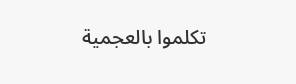تكلموا بالعجمية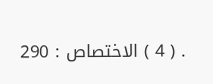. ( 4 ) الاختصاص : 290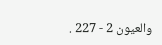والعيون 2 - 227 .